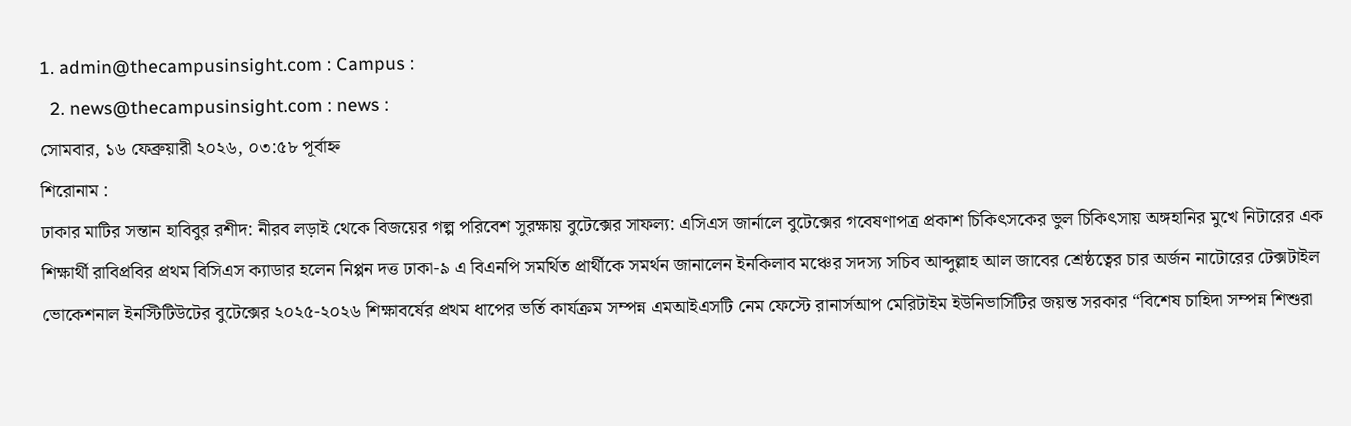1. admin@thecampusinsight.com : Campus :
  2. news@thecampusinsight.com : news :
সোমবার, ১৬ ফেব্রুয়ারী ২০২৬, ০৩:৫৮ পূর্বাহ্ন
শিরোনাম :
ঢাকার মাটির সন্তান হাবিবুর রশীদ: নীরব লড়াই থেকে বিজয়ের গল্প পরিবেশ সুরক্ষায় বুটেক্সের সাফল্য: এসিএস জার্নালে বুটেক্সের গবেষণাপত্র প্রকাশ চিকিৎসকের ভুল চিকিৎসায় অঙ্গহানির মুখে নিটারের এক শিক্ষার্থী রাবিপ্রবির প্রথম বিসিএস ক্যাডার হলেন নিপ্পন দত্ত ঢাকা-৯ এ বিএনপি সমর্থিত প্রার্থীকে সমর্থন জানালেন ইনকিলাব মঞ্চের সদস্য সচিব আব্দুল্লাহ আল জাবের শ্রেষ্ঠত্বের চার অর্জন নাটোরের টেক্সটাইল ভোকেশনাল ইনস্টিটিউটের বুটেক্সের ২০২৫-২০২৬ শিক্ষাবর্ষের প্রথম ধাপের ভর্তি কার্যক্রম সম্পন্ন এমআইএসটি নেম ফেস্টে রানার্সআপ মেরিটাইম ইউনিভার্সিটির জয়ন্ত সরকার “বিশেষ চাহিদা সম্পন্ন শিশুরা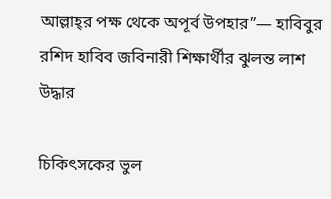আল্লাহ্‌র পক্ষ থেকে অপূর্ব উপহার”— হাবিবুর রশিদ হাবিব জবিনারী শিক্ষার্থীর ঝুলন্ত লাশ উদ্ধার

চিকিৎসকের ভুল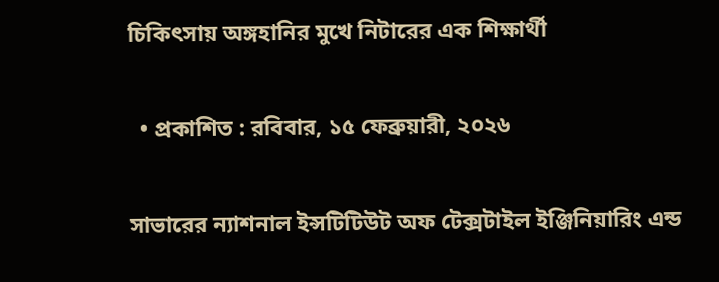চিকিৎসায় অঙ্গহানির মুখে নিটারের এক শিক্ষার্থী

  • প্রকাশিত : রবিবার, ১৫ ফেব্রুয়ারী, ২০২৬

সাভারের ন্যাশনাল ইন্সটিটিউট অফ টেক্সটাইল ইঞ্জিনিয়ারিং এন্ড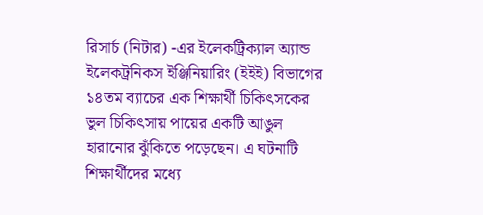রিসার্চ (নিটার) -এর ইলেকট্রিক্যাল অ্যান্ড ইলেকট্রনিকস ইঞ্জিনিয়ারিং (ইইই) বিভাগের ১৪তম ব্যাচের এক শিক্ষার্থী চিকিৎসকের ভুল চিকিৎসায় পায়ের একটি আঙুল হারানোর ঝুঁকিতে পড়েছেন। এ ঘটনাটি শিক্ষার্থীদের মধ্যে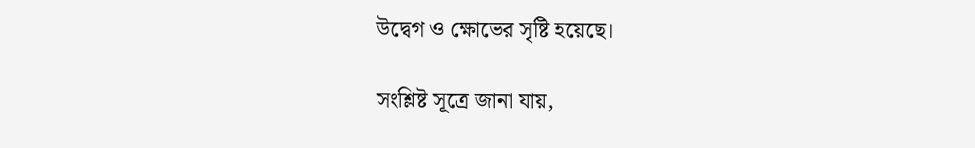উদ্বেগ ও ক্ষোভের সৃষ্টি হয়েছে।

সংশ্লিষ্ট সূত্রে জানা যায়,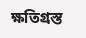ক্ষতিগ্রস্ত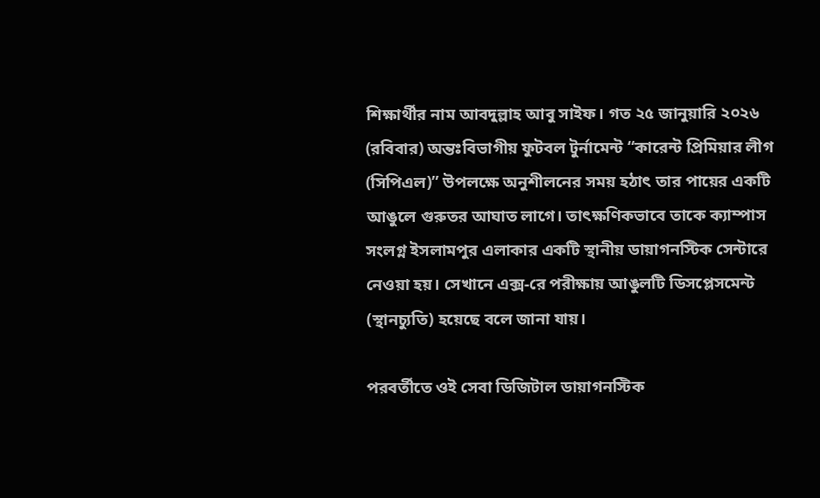শিক্ষার্থীর নাম আবদুল্লাহ আবু সাইফ। গত ২৫ জানুয়ারি ২০২৬ (রবিবার) অন্তঃবিভাগীয় ফুটবল টুর্নামেন্ট “কারেন্ট প্রিমিয়ার লীগ (সিপিএল)” উপলক্ষে অনুশীলনের সময় হঠাৎ তার পায়ের একটি আঙুলে গুরুতর আঘাত লাগে। তাৎক্ষণিকভাবে তাকে ক্যাম্পাস সংলগ্ন ইসলামপুর এলাকার একটি স্থানীয় ডায়াগনস্টিক সেন্টারে নেওয়া হয়। সেখানে এক্স-রে পরীক্ষায় আঙুলটি ডিসপ্লেসমেন্ট (স্থানচ্যুতি) হয়েছে বলে জানা যায়।

পরবর্তীতে ওই সেবা ডিজিটাল ডায়াগনস্টিক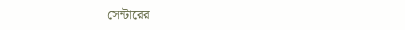সেন্টারের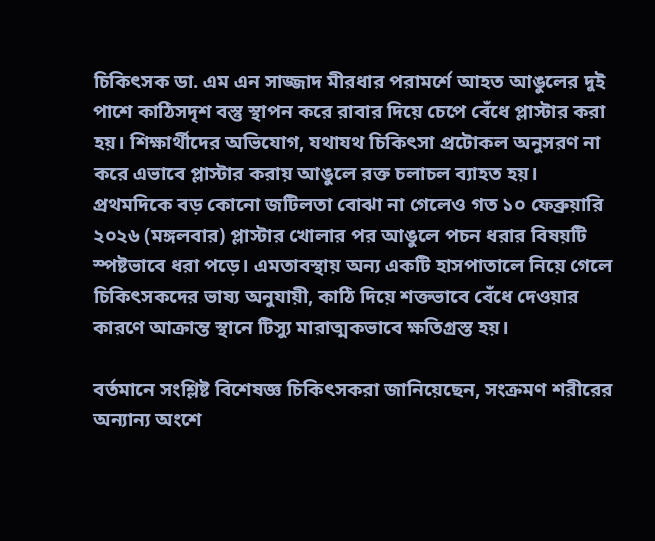চিকিৎসক ডা. এম এন সাজ্জাদ মীরধার পরামর্শে আহত আঙুলের দুই পাশে কাঠিসদৃশ বস্তু স্থাপন করে রাবার দিয়ে চেপে বেঁধে প্লাস্টার করা হয়। শিক্ষার্থীদের অভিযোগ, যথাযথ চিকিৎসা প্রটোকল অনুসরণ না করে এভাবে প্লাস্টার করায় আঙুলে রক্ত চলাচল ব্যাহত হয়। প্রথমদিকে বড় কোনো জটিলতা বোঝা না গেলেও গত ১০ ফেব্রুয়ারি ২০২৬ (মঙ্গলবার) প্লাস্টার খোলার পর আঙুলে পচন ধরার বিষয়টি স্পষ্টভাবে ধরা পড়ে। এমতাবস্থায় অন্য একটি হাসপাতালে নিয়ে গেলে চিকিৎসকদের ভাষ্য অনুযায়ী, কাঠি দিয়ে শক্তভাবে বেঁধে দেওয়ার কারণে আক্রান্ত স্থানে টিস্যু মারাত্মকভাবে ক্ষতিগ্রস্ত হয়।

বর্তমানে সংশ্লিষ্ট বিশেষজ্ঞ চিকিৎসকরা জানিয়েছেন, সংক্রমণ শরীরের অন্যান্য অংশে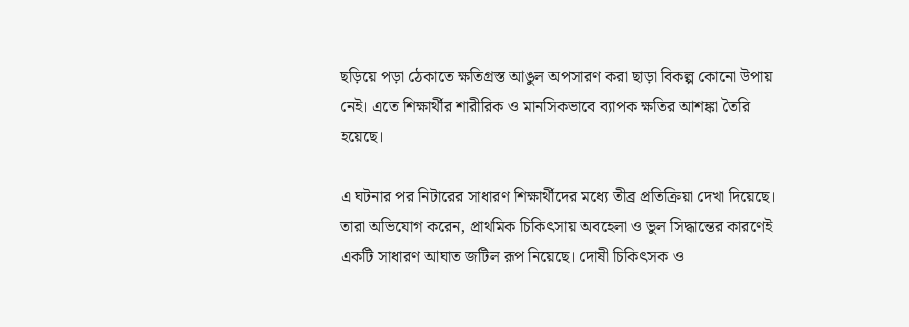ছড়িয়ে পড়া ঠেকাতে ক্ষতিগ্রস্ত আঙুল অপসারণ করা ছাড়া বিকল্প কোনো উপায় নেই। এতে শিক্ষার্থীর শারীরিক ও মানসিকভাবে ব্যাপক ক্ষতির আশঙ্কা তৈরি হয়েছে।

এ ঘটনার পর নিটারের সাধারণ শিক্ষার্থীদের মধ্যে তীব্র প্রতিক্রিয়া দেখা দিয়েছে। তারা অভিযোগ করেন, প্রাথমিক চিকিৎসায় অবহেলা ও ভুল সিদ্ধান্তের কারণেই একটি সাধারণ আঘাত জটিল রূপ নিয়েছে। দোষী চিকিৎসক ও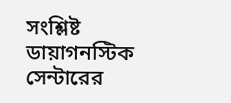সংশ্লিষ্ট ডায়াগনস্টিক সেন্টারের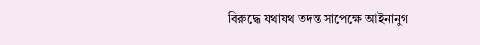বিরুদ্ধে যথাযথ তদন্ত সাপেক্ষে আইনানুগ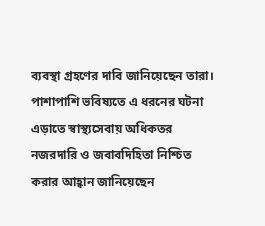ব্যবস্থা গ্রহণের দাবি জানিয়েছেন তারা। পাশাপাশি ভবিষ্যতে এ ধরনের ঘটনা এড়াতে স্বাস্থ্যসেবায় অধিকতর নজরদারি ও জবাবদিহিতা নিশ্চিত করার আহ্বান জানিয়েছেন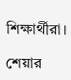শিক্ষার্থীরা।

শেয়ার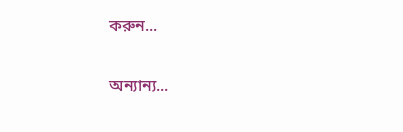করুন...

অন্যান্য...